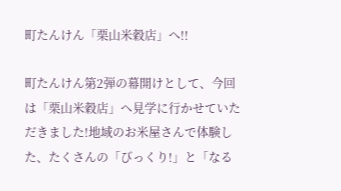町たんけん「栗山米穀店」へ!!

町たんけん第2弾の幕開けとして、今回は「栗山米穀店」へ見学に行かせていただきました!地域のお米屋さんで体験した、たくさんの「びっくり!」と「なる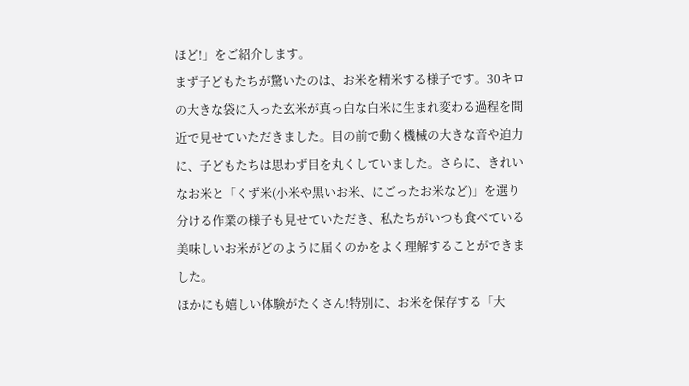ほど!」をご紹介します。
まず子どもたちが驚いたのは、お米を精米する様子です。30キロの大きな袋に入った玄米が真っ白な白米に生まれ変わる過程を間近で見せていただきました。目の前で動く機械の大きな音や迫力に、子どもたちは思わず目を丸くしていました。さらに、きれいなお米と「くず米(小米や黒いお米、にごったお米など)」を選り分ける作業の様子も見せていただき、私たちがいつも食べている美味しいお米がどのように届くのかをよく理解することができました。
ほかにも嬉しい体験がたくさん!特別に、お米を保存する「大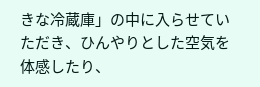きな冷蔵庫」の中に入らせていただき、ひんやりとした空気を体感したり、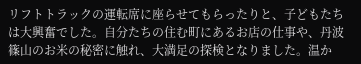リフトトラックの運転席に座らせてもらったりと、子どもたちは大興奮でした。自分たちの住む町にあるお店の仕事や、丹波篠山のお米の秘密に触れ、大満足の探検となりました。温か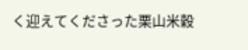く迎えてくださった栗山米穀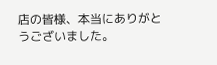店の皆様、本当にありがとうございました。